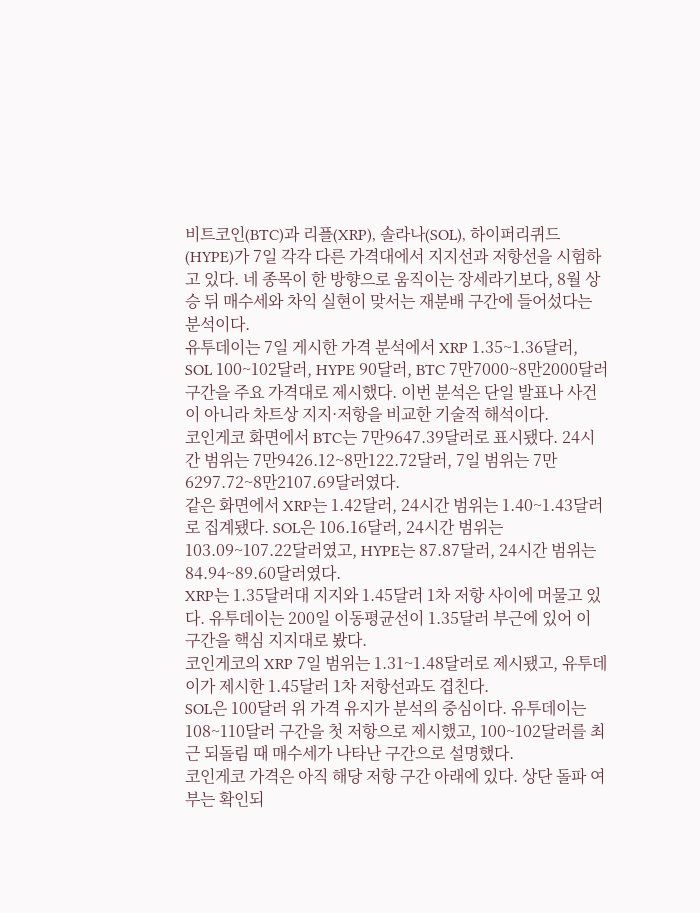비트코인(BTC)과 리플(XRP), 솔라나(SOL), 하이퍼리퀴드(HYPE)가 7일 각각 다른 가격대에서 지지선과 저항선을 시험하고 있다. 네 종목이 한 방향으로 움직이는 장세라기보다, 8월 상승 뒤 매수세와 차익 실현이 맞서는 재분배 구간에 들어섰다는 분석이다.
유투데이는 7일 게시한 가격 분석에서 XRP 1.35~1.36달러, SOL 100~102달러, HYPE 90달러, BTC 7만7000~8만2000달러 구간을 주요 가격대로 제시했다. 이번 분석은 단일 발표나 사건이 아니라 차트상 지지·저항을 비교한 기술적 해석이다.
코인게코 화면에서 BTC는 7만9647.39달러로 표시됐다. 24시간 범위는 7만9426.12~8만122.72달러, 7일 범위는 7만6297.72~8만2107.69달러였다.
같은 화면에서 XRP는 1.42달러, 24시간 범위는 1.40~1.43달러로 집계됐다. SOL은 106.16달러, 24시간 범위는 103.09~107.22달러였고, HYPE는 87.87달러, 24시간 범위는 84.94~89.60달러였다.
XRP는 1.35달러대 지지와 1.45달러 1차 저항 사이에 머물고 있다. 유투데이는 200일 이동평균선이 1.35달러 부근에 있어 이 구간을 핵심 지지대로 봤다.
코인게코의 XRP 7일 범위는 1.31~1.48달러로 제시됐고, 유투데이가 제시한 1.45달러 1차 저항선과도 겹친다.
SOL은 100달러 위 가격 유지가 분석의 중심이다. 유투데이는 108~110달러 구간을 첫 저항으로 제시했고, 100~102달러를 최근 되돌림 때 매수세가 나타난 구간으로 설명했다.
코인게코 가격은 아직 해당 저항 구간 아래에 있다. 상단 돌파 여부는 확인되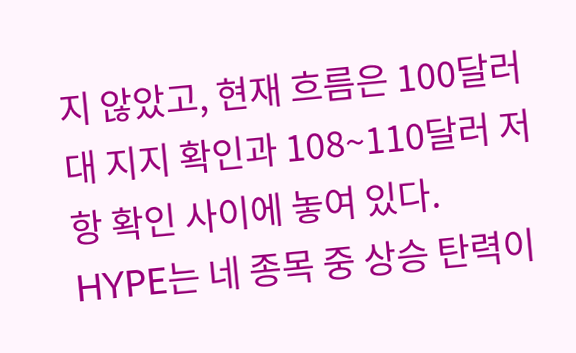지 않았고, 현재 흐름은 100달러대 지지 확인과 108~110달러 저항 확인 사이에 놓여 있다.
HYPE는 네 종목 중 상승 탄력이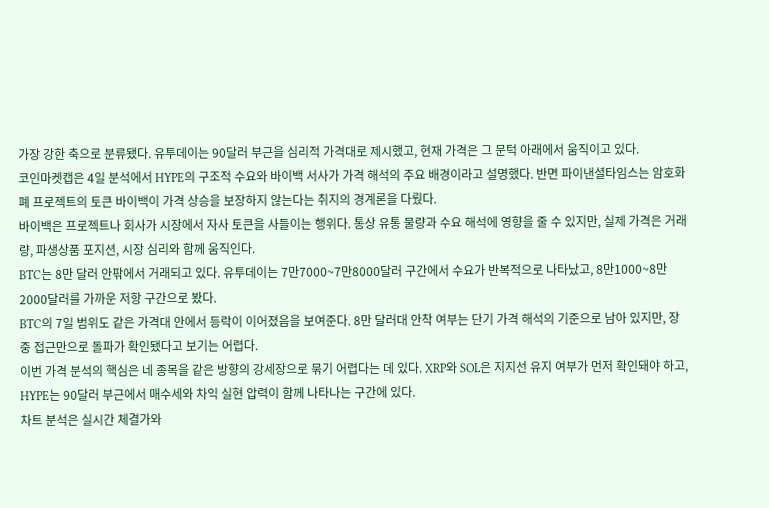가장 강한 축으로 분류됐다. 유투데이는 90달러 부근을 심리적 가격대로 제시했고, 현재 가격은 그 문턱 아래에서 움직이고 있다.
코인마켓캡은 4일 분석에서 HYPE의 구조적 수요와 바이백 서사가 가격 해석의 주요 배경이라고 설명했다. 반면 파이낸셜타임스는 암호화폐 프로젝트의 토큰 바이백이 가격 상승을 보장하지 않는다는 취지의 경계론을 다뤘다.
바이백은 프로젝트나 회사가 시장에서 자사 토큰을 사들이는 행위다. 통상 유통 물량과 수요 해석에 영향을 줄 수 있지만, 실제 가격은 거래량, 파생상품 포지션, 시장 심리와 함께 움직인다.
BTC는 8만 달러 안팎에서 거래되고 있다. 유투데이는 7만7000~7만8000달러 구간에서 수요가 반복적으로 나타났고, 8만1000~8만2000달러를 가까운 저항 구간으로 봤다.
BTC의 7일 범위도 같은 가격대 안에서 등락이 이어졌음을 보여준다. 8만 달러대 안착 여부는 단기 가격 해석의 기준으로 남아 있지만, 장중 접근만으로 돌파가 확인됐다고 보기는 어렵다.
이번 가격 분석의 핵심은 네 종목을 같은 방향의 강세장으로 묶기 어렵다는 데 있다. XRP와 SOL은 지지선 유지 여부가 먼저 확인돼야 하고, HYPE는 90달러 부근에서 매수세와 차익 실현 압력이 함께 나타나는 구간에 있다.
차트 분석은 실시간 체결가와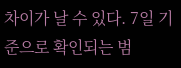차이가 날 수 있다. 7일 기준으로 확인되는 범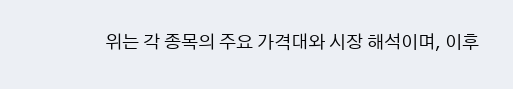위는 각 종목의 주요 가격대와 시장 해석이며, 이후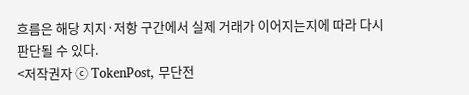흐름은 해당 지지·저항 구간에서 실제 거래가 이어지는지에 따라 다시 판단될 수 있다.
<저작권자 ⓒ TokenPost, 무단전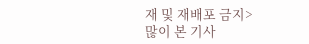재 및 재배포 금지>
많이 본 기사